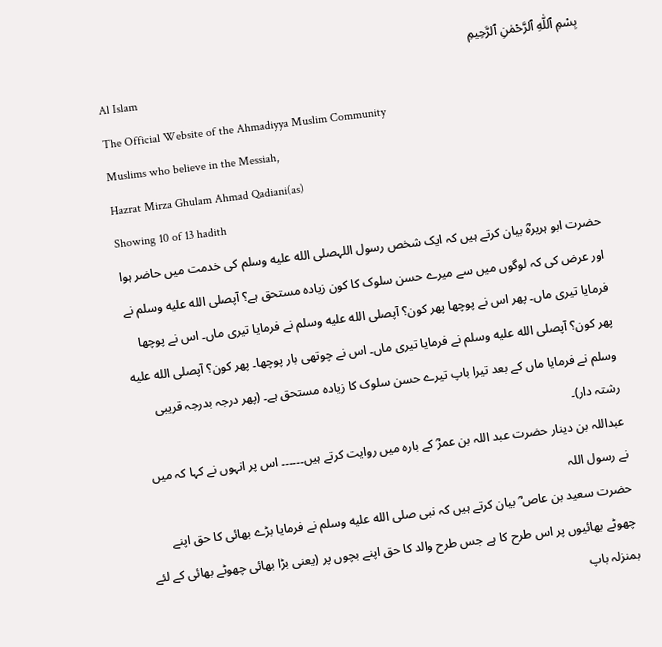بِسْمِ ٱللّٰهِ ٱلرَّحْمٰنِ ٱلرَّحِيمِ
Al Islam
The Official Website of the Ahmadiyya Muslim Community
Muslims who believe in the Messiah,
Hazrat Mirza Ghulam Ahmad Qadiani(as)
Showing 10 of 13 hadith
حضرت ابو ہریرہؓ بیان کرتے ہیں کہ ایک شخص رسول اللہصلى الله عليه وسلم کی خدمت میں حاضر ہوا اور عرض کی کہ لوگوں میں سے میرے حسن سلوک کا کون زیادہ مستحق ہے؟ آپصلى الله عليه وسلم نے فرمایا تیری ماں۔ پھر اس نے پوچھا پھر کون؟ آپصلى الله عليه وسلم نے فرمایا تیری ماں۔ اس نے پوچھا پھر کون؟ آپصلى الله عليه وسلم نے فرمایا تیری ماں۔ اس نے چوتھی بار پوچھا۔ پھر کون؟ آپصلى الله عليه وسلم نے فرمایا ماں کے بعد تیرا باپ تیرے حسن سلوک کا زیادہ مستحق ہے۔ (پھر درجہ بدرجہ قریبی رشتہ دار)۔
عبداللہ بن دینار حضرت عبد اللہ بن عمرؓ کے بارہ میں روایت کرتے ہیں۔۔۔۔۔۔ اس پر انہوں نے کہا کہ میں نے رسول اللہ
حضرت سعید بن عاص ؓ بیان کرتے ہیں کہ نبی صلى الله عليه وسلم نے فرمایا بڑے بھائی کا حق اپنے چھوٹے بھائیوں پر اس طرح کا ہے جس طرح والد کا حق اپنے بچوں پر (یعنی بڑا بھائی چھوٹے بھائی کے لئے بمنزلہ باپ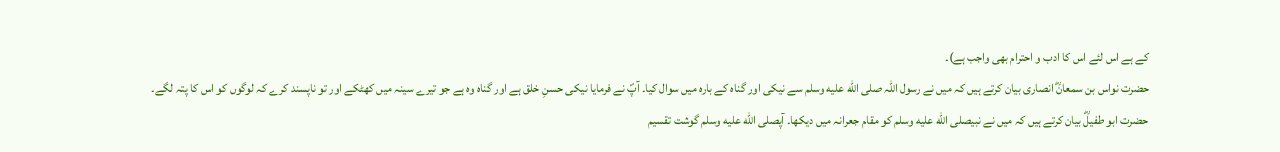کے ہے اس لئے اس کا ادب و احترام بھی واجب ہے)۔
حضرت نواس بن سمعانؓ انصاری بیان کرتے ہیں کہ میں نے رسول اللہ صلى الله عليه وسلم سے نیکی اور گناہ کے بارہ میں سوال کیا۔ آپؐ نے فرمایا نیکی حسنِ خلق ہے اور گناہ وہ ہے جو تیرے سینہ میں کھٹکے اور تو ناپسند کرے کہ لوگوں کو اس کا پتہ لگے۔
حضرت ابو طفیلؓ بیان کرتے ہیں کہ میں نے نبیصلى الله عليه وسلم کو مقام جعرانہ میں دیکھا۔ آپصلى الله عليه وسلم گوشت تقسیم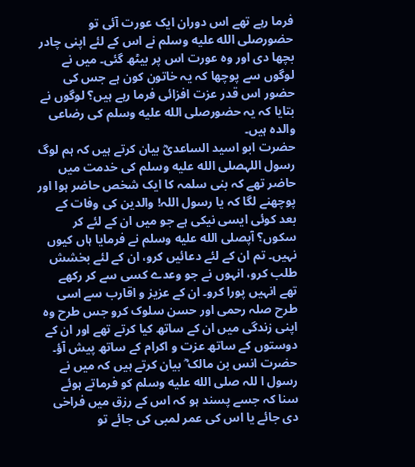فرما رہے تھے اس دوران ایک عورت آئی تو حضورصلى الله عليه وسلم نے اس کے لئے اپنی چادر بچھا دی اور وہ عورت اس پر بیٹھ گئی۔ میں نے لوگوں سے پوچھا کہ یہ خاتون کون ہے جس کی حضور اس قدر عزت افزائی فرما رہے ہیں؟ لوگوں نے بتایا کہ یہ حضورصلى الله عليه وسلم کی رضاعی والدہ ہیں۔
حضرت ابو اسید الساعدیؓ بیان کرتے ہیں کہ ہم لوگ رسول اللہصلى الله عليه وسلم کی خدمت میں حاضر تھے کہ بنی سلمہ کا ایک شخص حاضر ہوا اور پوچھنے لگا کہ یا رسول اللہ! والدین کی وفات کے بعد کوئی ایسی نیکی ہے جو میں ان کے لئے کر سکوں؟ آپصلى الله عليه وسلم نے فرمایا ہاں کیوں نہیں۔ تم ان کے لئے دعائیں کرو، ان کے لئے بخشش طلب کرو، انہوں نے جو وعدے کسی سے کر رکھے تھے انہیں پورا کرو۔ ان کے عزیز و اقارب سے اسی طرح صلہ رحمی اور حسن سلوک کرو جس طرح وہ اپنی زندگی میں ان کے ساتھ کیا کرتے تھے اور ان کے دوستوں کے ساتھ عزت و اکرام کے ساتھ پیش آؤ۔
حضرت انس بن مالک ؓ بیان کرتے ہیں کہ میں نے رسول ا للہ صلى الله عليه وسلم کو فرماتے ہوئے سنا کہ جسے پسند ہو کہ اس کے رزق میں فراخی دی جائے یا اس کی عمر لمبی کی جائے تو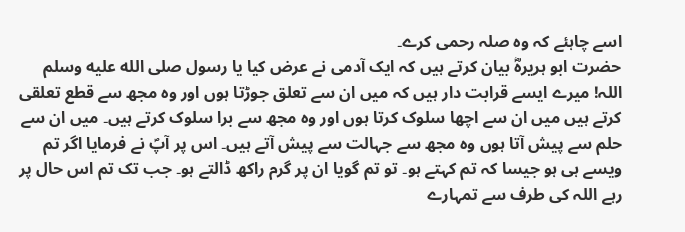اسے چاہئے کہ وہ صلہ رحمی کرے۔
حضرت ابو ہریرہؓ بیان کرتے ہیں کہ ایک آدمی نے عرض کیا یا رسول صلى الله عليه وسلم اللہ! میرے ایسے قرابت دار ہیں کہ میں ان سے تعلق جوڑتا ہوں اور وہ مجھ سے قطع تعلقی کرتے ہیں میں ان سے اچھا سلوک کرتا ہوں اور وہ مجھ سے برا سلوک کرتے ہیں۔ میں ان سے حلم سے پیش آتا ہوں وہ مجھ سے جہالت سے پیش آتے ہیں۔ اس پر آپؐ نے فرمایا اگر تم ویسے ہی ہو جیسا کہ تم کہتے ہو۔ تو تم گویا ان پر گرم راکھ ڈالتے ہو۔ جب تک تم اس حال پر رہے اللہ کی طرف سے تمہارے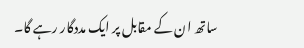ساتھ ان کے مقابل پر ایک مددگار رہے گا۔